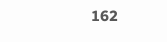162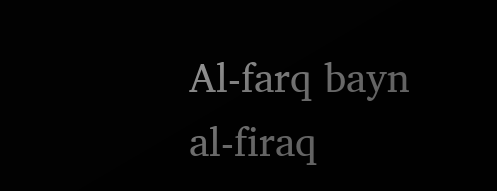Al-farq bayn al-firaq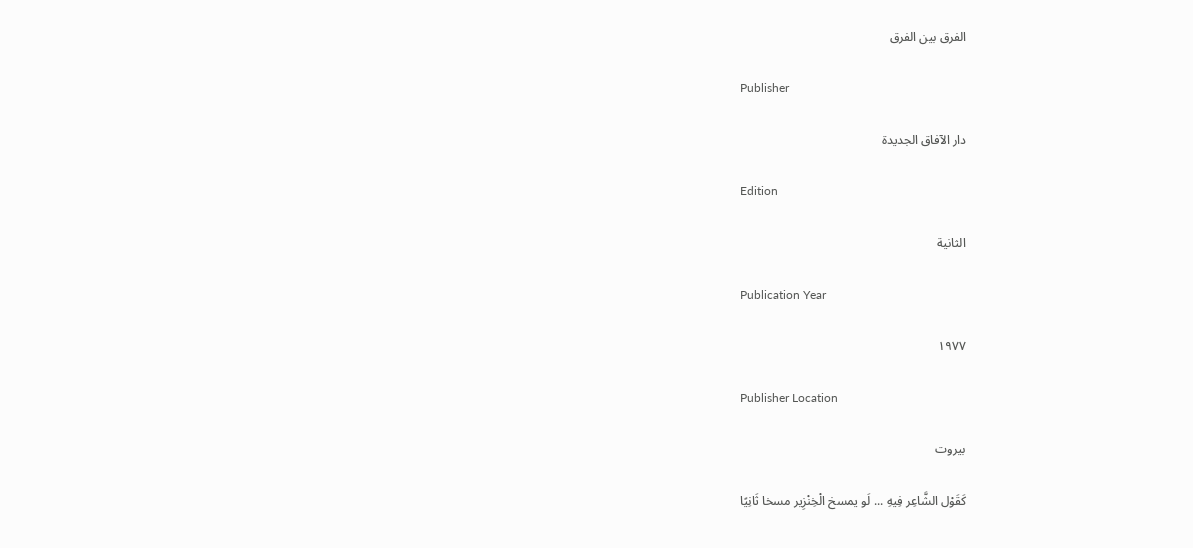الفرق بين الفرق

Publisher

دار الآفاق الجديدة

Edition

الثانية

Publication Year

١٩٧٧

Publisher Location

بيروت

كَقَوْل الشَّاعِر فِيهِ ... لَو يمسخ الْخِنْزِير مسخا ثَانِيًا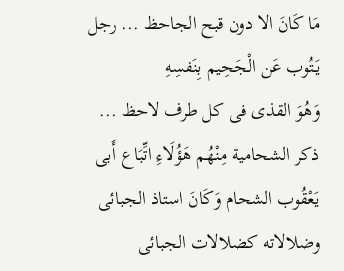مَا كَانَ الا دون قبح الجاحظ ... رجل يَتُوب عَن الْجَحِيم بِنَفسِهِ
وَهُوَ القذى فى كل طرف لاحظ ...
ذكر الشحامية مِنْهُم هَؤُلَاءِ اتِّبَاع أَبى يَعْقُوب الشحام وَكَانَ استاذ الجبائى وضلالاته كضلالات الجبائى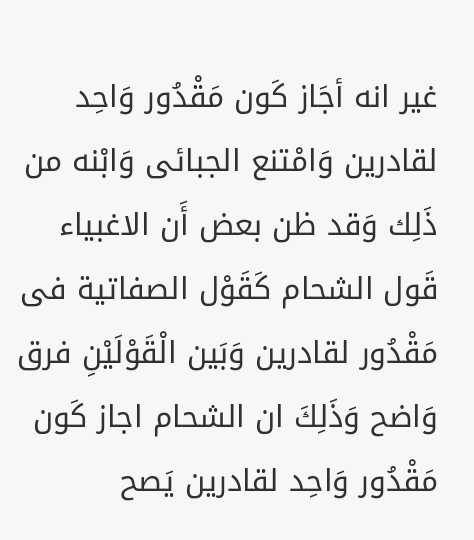غير انه أجَاز كَون مَقْدُور وَاحِد لقادرين وَامْتنع الجبائى وَابْنه من ذَلِك وَقد ظن بعض أَن الاغبياء قَول الشحام كَقَوْل الصفاتية فى مَقْدُور لقادرين وَبَين الْقَوْلَيْنِ فرق وَاضح وَذَلِكَ ان الشحام اجاز كَون مَقْدُور وَاحِد لقادرين يَصح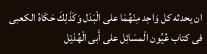ان يحدثه كل وَاحِد مِنْهُمَا على الْبَدَل وَكَذَلِكَ حَكَاهُ الكعبى فى كتاب عُيُون الْمسَائِل على أَبى الْهُذيْل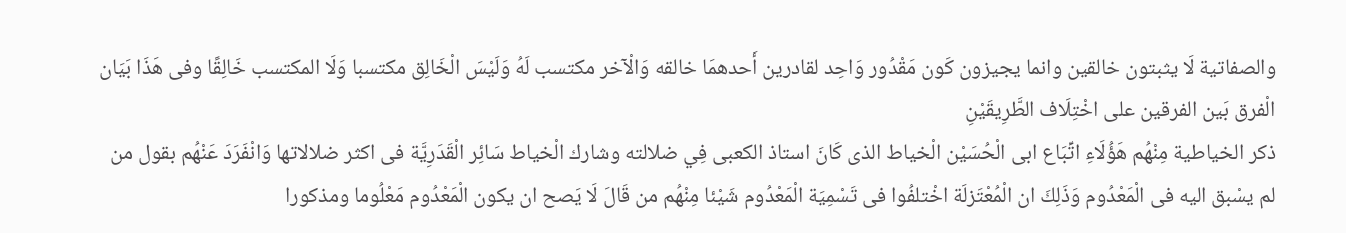والصفاتية لَا يثبتون خالقين وانما يجيزون كَون مَقْدُور وَاحِد لقادرين أَحدهمَا خالقه وَالْآخر مكتسب لَهُ وَلَيْسَ الْخَالِق مكتسبا وَلَا المكتسب خَالِقًا وفى هَذَا بَيَان الْفرق بَين الفرقين على اخْتِلَاف الطَّرِيقَيْنِ
ذكر الخياطية مِنْهُم هَؤُلَاءِ اتِّبَاع ابى الْحُسَيْن الْخياط الذى كَانَ استاذ الكعبى فِي ضلالته وشارك الْخياط سَائِر الْقَدَرِيَّة فى اكثر ضلالاتها وَانْفَرَدَ عَنْهُم بقول من لم يسْبق اليه فى الْمَعْدُوم وَذَلِكَ ان الْمُعْتَزلَة اخْتلفُوا فى تَسْمِيَة الْمَعْدُوم شَيْئا مِنْهُم من قَالَ لَا يَصح ان يكون الْمَعْدُوم مَعْلُوما ومذكورا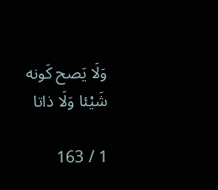وَلَا يَصح كَونه شَيْئا وَلَا ذاتا

1 / 163